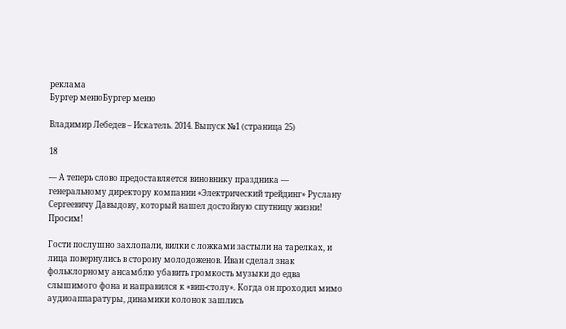реклама
Бургер менюБургер меню

Владимир Лебедев – Искатель. 2014. Выпуск №1 (страница 25)

18

— А теперь слово предоставляется виновнику праздника — генеральному директору компании «Электрический трейдинг» Руслану Сергеевичу Давыдову, который нашел достойную спутницу жизни! Просим!

Гости послушно захлопали, вилки с ложками застыли на тарелках, и лица повернулись в сторону молодоженов. Иван сделал знак фольклорному ансамблю убавить громкость музыки до едва слышимого фона и направился к «вип-столу». Когда он проходил мимо аудиоаппаратуры, динамики колонок зашлись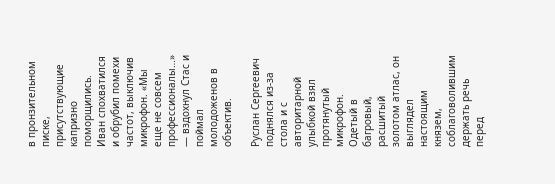в пронзительном писке, присутствующие капризно поморщились. Иван спохватился и обрубил помехи частот, выключив микрофон. «Мы еще не совсем профессионалы…» — вздохнул Стас и поймал молодоженов в объектив.

Руслан Сергеевич поднялся из-за стола и с авторитарной улыбкой взял протянутый микрофон. Одетый в багровый, расшитый золотом атлас, он выглядел настоящим князем, соблаговолившим держать речь перед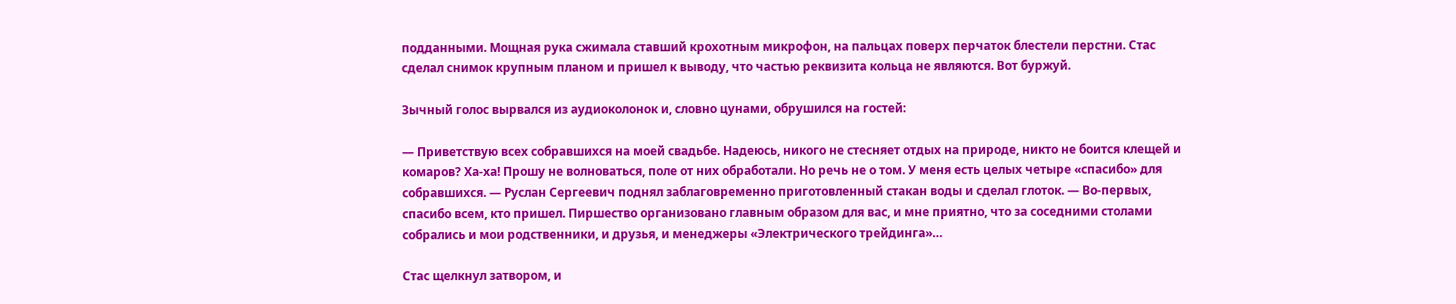подданными. Мощная рука сжимала ставший крохотным микрофон, на пальцах поверх перчаток блестели перстни. Стас сделал снимок крупным планом и пришел к выводу, что частью реквизита кольца не являются. Вот буржуй.

Зычный голос вырвался из аудиоколонок и, словно цунами, обрушился на гостей:

— Приветствую всех собравшихся на моей свадьбе. Надеюсь, никого не стесняет отдых на природе, никто не боится клещей и комаров? Ха-ха! Прошу не волноваться, поле от них обработали. Но речь не о том. У меня есть целых четыре «спасибо» для собравшихся. — Руслан Сергеевич поднял заблаговременно приготовленный стакан воды и сделал глоток. — Во-первых, спасибо всем, кто пришел. Пиршество организовано главным образом для вас, и мне приятно, что за соседними столами собрались и мои родственники, и друзья, и менеджеры «Электрического трейдинга»…

Стас щелкнул затвором, и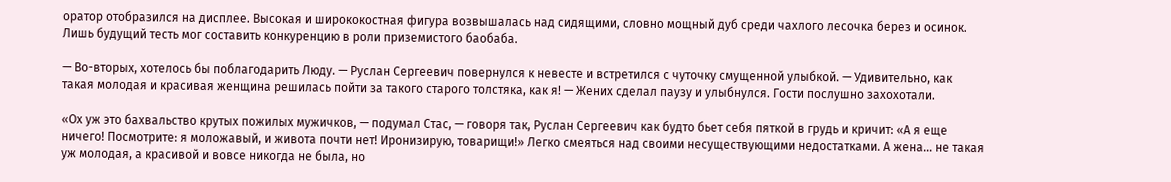оратор отобразился на дисплее. Высокая и ширококостная фигура возвышалась над сидящими, словно мощный дуб среди чахлого лесочка берез и осинок. Лишь будущий тесть мог составить конкуренцию в роли приземистого баобаба.

— Во-вторых, хотелось бы поблагодарить Люду. — Руслан Сергеевич повернулся к невесте и встретился с чуточку смущенной улыбкой. — Удивительно, как такая молодая и красивая женщина решилась пойти за такого старого толстяка, как я! — Жених сделал паузу и улыбнулся. Гости послушно захохотали.

«Ох уж это бахвальство крутых пожилых мужичков, — подумал Стас, — говоря так, Руслан Сергеевич как будто бьет себя пяткой в грудь и кричит: «А я еще ничего! Посмотрите: я моложавый, и живота почти нет! Иронизирую, товарищи!» Легко смеяться над своими несуществующими недостатками. А жена… не такая уж молодая, а красивой и вовсе никогда не была, но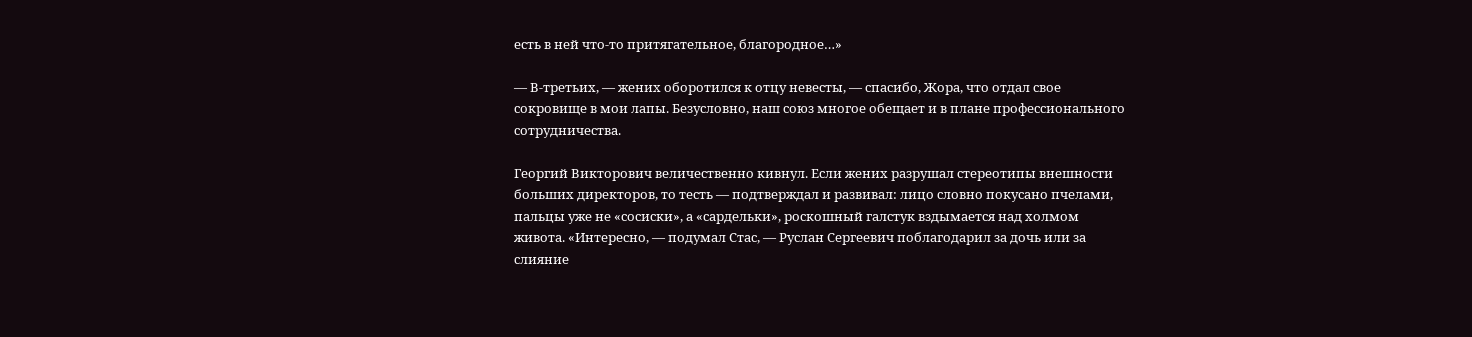есть в ней что-то притягательное, благородное…»

— В-третьих, — жених оборотился к отцу невесты, — спасибо, Жора, что отдал свое сокровище в мои лапы. Безусловно, наш союз многое обещает и в плане профессионального сотрудничества.

Георгий Викторович величественно кивнул. Если жених разрушал стереотипы внешности больших директоров, то тесть — подтверждал и развивал: лицо словно покусано пчелами, пальцы уже не «сосиски», а «сардельки», роскошный галстук вздымается над холмом живота. «Интересно, — подумал Стас, — Руслан Сергеевич поблагодарил за дочь или за слияние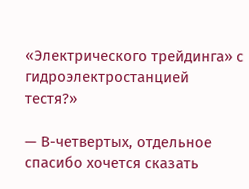«Электрического трейдинга» с гидроэлектростанцией тестя?»

— В-четвертых, отдельное спасибо хочется сказать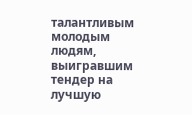талантливым молодым людям, выигравшим тендер на лучшую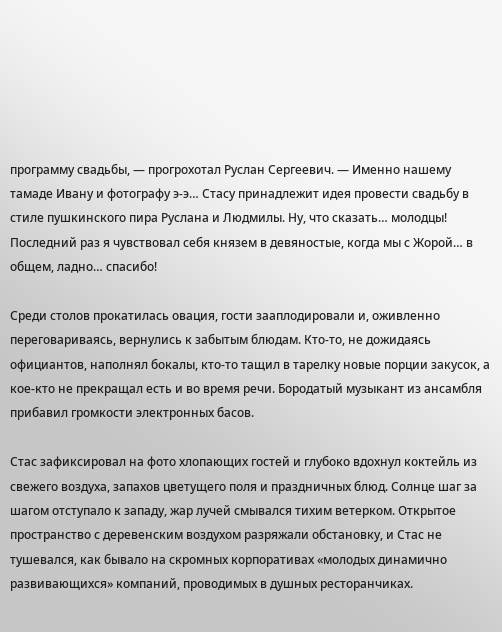программу свадьбы, — прогрохотал Руслан Сергеевич. — Именно нашему тамаде Ивану и фотографу э-э… Стасу принадлежит идея провести свадьбу в стиле пушкинского пира Руслана и Людмилы. Ну, что сказать… молодцы! Последний раз я чувствовал себя князем в девяностые, когда мы с Жорой… в общем, ладно… спасибо!

Среди столов прокатилась овация, гости зааплодировали и, оживленно переговариваясь, вернулись к забытым блюдам. Кто-то, не дожидаясь официантов, наполнял бокалы, кто-то тащил в тарелку новые порции закусок, а кое-кто не прекращал есть и во время речи. Бородатый музыкант из ансамбля прибавил громкости электронных басов.

Стас зафиксировал на фото хлопающих гостей и глубоко вдохнул коктейль из свежего воздуха, запахов цветущего поля и праздничных блюд. Солнце шаг за шагом отступало к западу, жар лучей смывался тихим ветерком. Открытое пространство с деревенским воздухом разряжали обстановку, и Стас не тушевался, как бывало на скромных корпоративах «молодых динамично развивающихся» компаний, проводимых в душных ресторанчиках.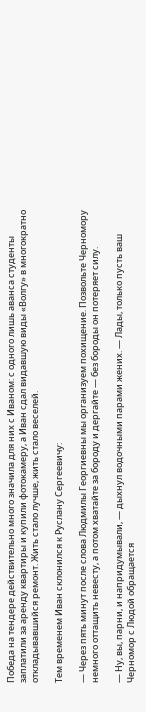Победа на тендере действительно много значила для них с Иваном: с одного лишь аванса студенты заплатили за аренду квартиры и купили фотокамеру, а Иван сдал видавшую виды «Волгу» в многократно откладывавшийся ремонт. Жить стало лучше, жить стало веселей.

Тем временем Иван склонился к Руслану Сергеевичу:

— Через пять минут после слова Людмилы Георгиевны мы организуем похищение. Позвольте Черномору немного оттащить невесту, а потом хватайте за бороду и дергайте — без бороды он потеряет силу.

— Ну, вы, парни, и напридумывали, — дыхнул водочными парами жених. — Лады, только пусть ваш Черномор с Людой обращается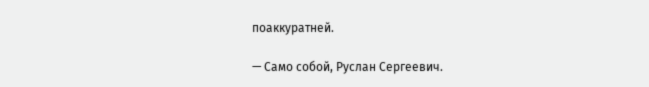поаккуратней.

— Само собой, Руслан Сергеевич.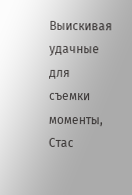Выискивая удачные для съемки моменты, Стас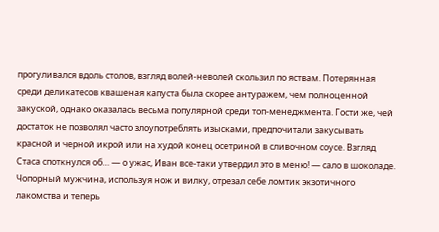прогуливался вдоль столов, взгляд волей-неволей скользил по яствам. Потерянная среди деликатесов квашеная капуста была скорее антуражем, чем полноценной закуской, однако оказалась весьма популярной среди топ-менеджмента. Гости же, чей достаток не позволял часто злоупотреблять изысками, предпочитали закусывать красной и черной икрой или на худой конец осетриной в сливочном соусе. Взгляд Стаса споткнулся об… — о ужас, Иван все-таки утвердил это в меню! — сало в шоколаде. Чопорный мужчина, используя нож и вилку, отрезал себе ломтик экзотичного лакомства и теперь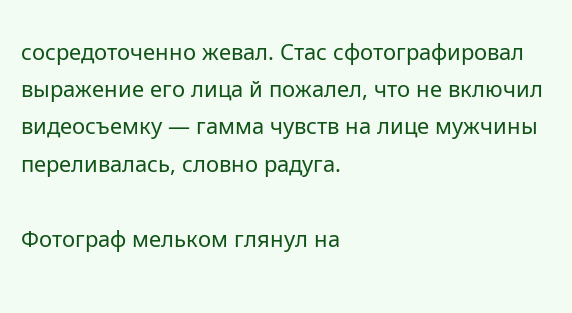сосредоточенно жевал. Стас сфотографировал выражение его лица й пожалел, что не включил видеосъемку — гамма чувств на лице мужчины переливалась, словно радуга.

Фотограф мельком глянул на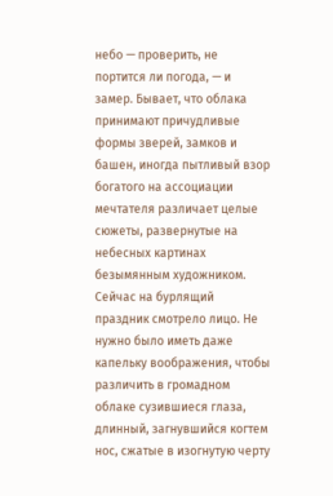небо — проверить, не портится ли погода, — и замер. Бывает, что облака принимают причудливые формы зверей, замков и башен, иногда пытливый взор богатого на ассоциации мечтателя различает целые сюжеты, развернутые на небесных картинах безымянным художником. Сейчас на бурлящий праздник смотрело лицо. Не нужно было иметь даже капельку воображения, чтобы различить в громадном облаке сузившиеся глаза, длинный, загнувшийся когтем нос, сжатые в изогнутую черту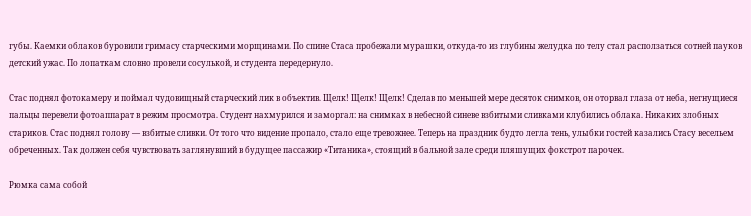губы. Каемки облаков буровили гримасу старческими морщинами. По спине Стаса пробежали мурашки, откуда-то из глубины желудка по телу стал расползаться сотней пауков детский ужас. По лопаткам словно провели сосулькой, и студента передернуло.

Стас поднял фотокамеру и поймал чудовищный старческий лик в объектив. Щелк! Щелк! Щелк! Сделав по меньшей мере десяток снимков, он оторвал глаза от неба, негнущиеся пальцы перевели фотоаппарат в режим просмотра. Студент нахмурился и заморгал: на снимках в небесной синеве взбитыми сливками клубились облака. Никаких злобных стариков. Стас поднял голову — взбитые сливки. От того что видение пропало, стало еще тревожнее. Теперь на праздник будто легла тень, улыбки гостей казались Стасу весельем обреченных. Так должен себя чувствовать заглянувший в будущее пассажир «Титаника», стоящий в бальной зале среди пляшущих фокстрот парочек.

Рюмка сама собой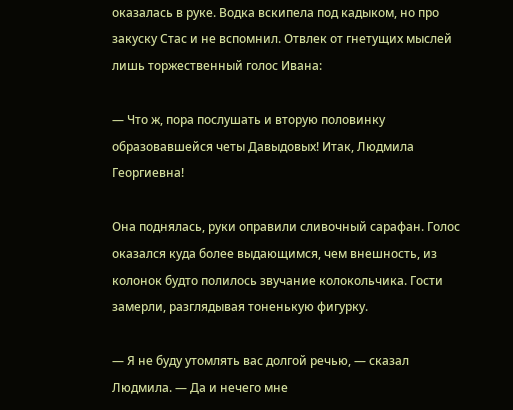оказалась в руке. Водка вскипела под кадыком, но про закуску Стас и не вспомнил. Отвлек от гнетущих мыслей лишь торжественный голос Ивана:

— Что ж, пора послушать и вторую половинку образовавшейся четы Давыдовых! Итак, Людмила Георгиевна!

Она поднялась, руки оправили сливочный сарафан. Голос оказался куда более выдающимся, чем внешность, из колонок будто полилось звучание колокольчика. Гости замерли, разглядывая тоненькую фигурку.

— Я не буду утомлять вас долгой речью, — сказал Людмила. — Да и нечего мне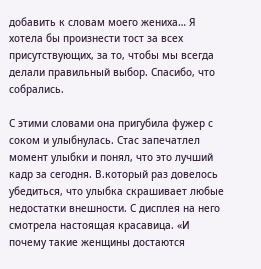добавить к словам моего жениха… Я хотела бы произнести тост за всех присутствующих, за то, чтобы мы всегда делали правильный выбор. Спасибо, что собрались.

С этими словами она пригубила фужер с соком и улыбнулась. Стас запечатлел момент улыбки и понял, что это лучший кадр за сегодня. В.который раз довелось убедиться, что улыбка скрашивает любые недостатки внешности. С дисплея на него смотрела настоящая красавица. «И почему такие женщины достаются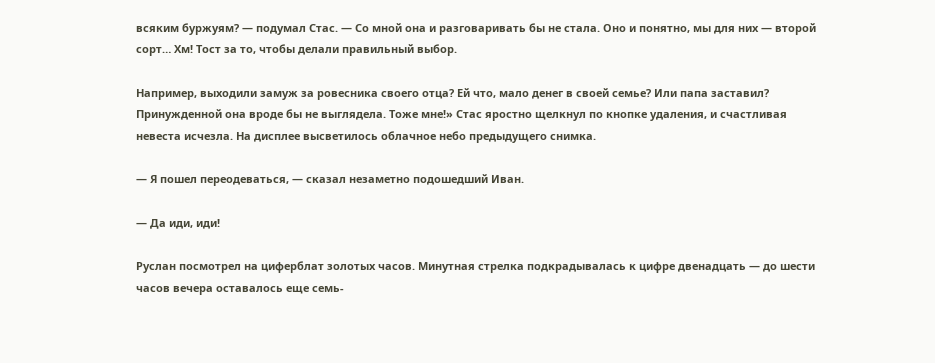всяким буржуям? — подумал Стас. — Со мной она и разговаривать бы не стала. Оно и понятно, мы для них — второй сорт… Хм! Тост за то, чтобы делали правильный выбор.

Например, выходили замуж за ровесника своего отца? Ей что, мало денег в своей семье? Или папа заставил? Принужденной она вроде бы не выглядела. Тоже мне!» Стас яростно щелкнул по кнопке удаления, и счастливая невеста исчезла. На дисплее высветилось облачное небо предыдущего снимка.

— Я пошел переодеваться, — сказал незаметно подошедший Иван.

— Да иди, иди!

Руслан посмотрел на циферблат золотых часов. Минутная стрелка подкрадывалась к цифре двенадцать — до шести часов вечера оставалось еще семь-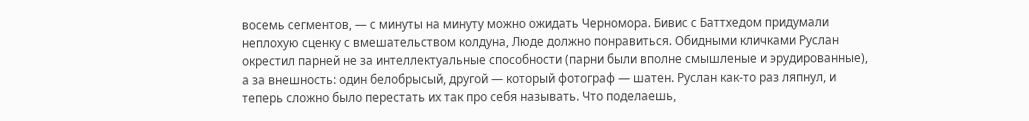восемь сегментов, — с минуты на минуту можно ожидать Черномора. Бивис с Баттхедом придумали неплохую сценку с вмешательством колдуна, Люде должно понравиться. Обидными кличками Руслан окрестил парней не за интеллектуальные способности (парни были вполне смышленые и эрудированные), а за внешность: один белобрысый, другой — который фотограф — шатен. Руслан как-то раз ляпнул, и теперь сложно было перестать их так про себя называть. Что поделаешь,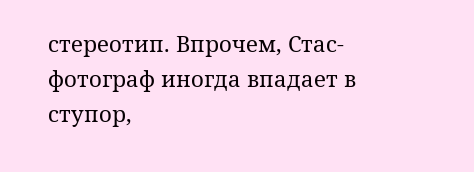стереотип. Впрочем, Стас-фотограф иногда впадает в ступор,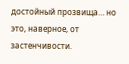достойный прозвища… но это, наверное, от застенчивости.